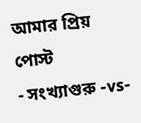আমার প্রিয় পোস্ট
- সংখ্যাগুরু -vs-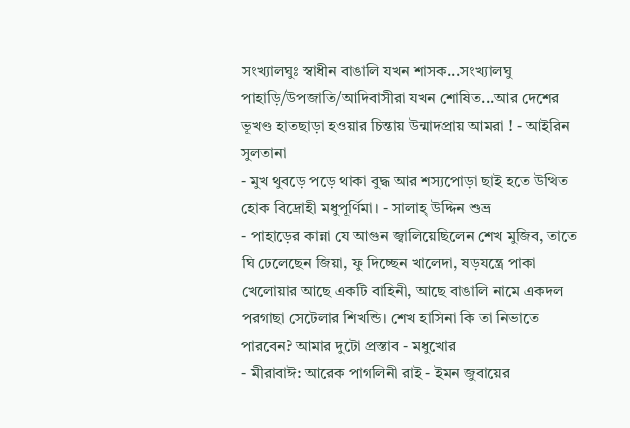সংখ্যালঘুঃ স্বাধীন বাঙালি যখন শাসক...সংখ্যালঘু পাহাড়ি/উপজাতি/আদিবাসীরা যখন শোষিত...আর দেশের ভূখণ্ড হাতছাড়া হওয়ার চিন্তায় উন্মাদপ্রায় আমরা ! - আইরিন সুলতানা
- মুখ থুবড়ে পড়ে থাকা বুদ্ধ আর শস্যপোড়া ছাই হতে উত্থিত হোক বিদ্রোহী মধুপূর্ণিমা। - সালাহ্ উদ্দিন শুভ্র
- পাহাড়ের কান্না যে আগুন জ্বালিয়েছিলেন শেখ মুজিব, তাতে ঘি ঢেলেছেন জিয়া, ফু দিচ্ছেন খালেদা, ষড়যন্ত্রে পাকা খেলোয়ার আছে একটি বাহিনী, আছে বাঙালি নামে একদল পরগাছা সেটেলার শিখন্ডি। শেখ হাসিনা কি তা নিভাতে পারবেন? আমার দুটো প্রস্তাব - মধুখোর
- মীরাবাঈ: আরেক পাগলিনী রাই - ইমন জুবায়ের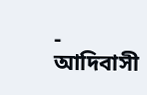- আদিবাসী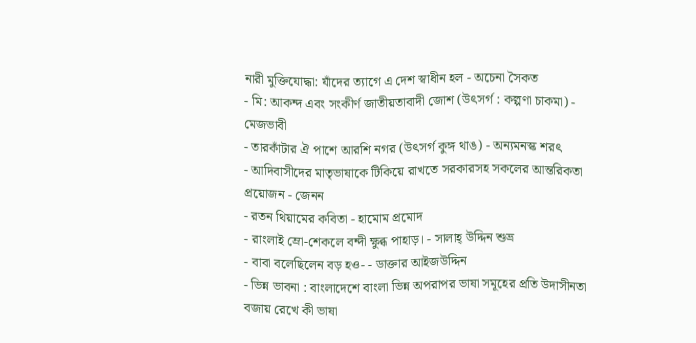নারী মুক্তিযোদ্ধা: যাঁদের ত্যাগে এ দেশ স্বাধীন হল - অচেনা সৈকত
- মি: আকন্দ এবং সংকীর্ণ জাতীয়তাবাদী জোশ (উৎসর্গ : কল্পণা চাকমা) - মেজভাবী
- তারকাঁটার ঐ পাশে আরশি নগর (উৎসর্গ কুঙ্গ থাঙ) - অন্যমনস্ক শরৎ
- আদিবাসীদের মাতৃভাষাকে টিকিয়ে রাখতে সরকারসহ সকলের আন্তরিকতা প্রয়োজন - জেনন
- রতন থিয়ামের কবিতা - হামোম প্রমোদ
- রাংলাই ম্রো-শেকলে বন্দী ক্ষুব্ধ পাহাড়। - সালাহ্ উদ্দিন শুভ্র
- বাবা বলেছিলেন বড় হও- - ডাক্তার আইজউদ্দিন
- ভিন্ন ভাবনা : বাংলাদেশে বাংলা ভিন্ন অপরাপর ভাষা সমূহের প্রতি উদাসীনতা বজায় রেখে কী ভাষা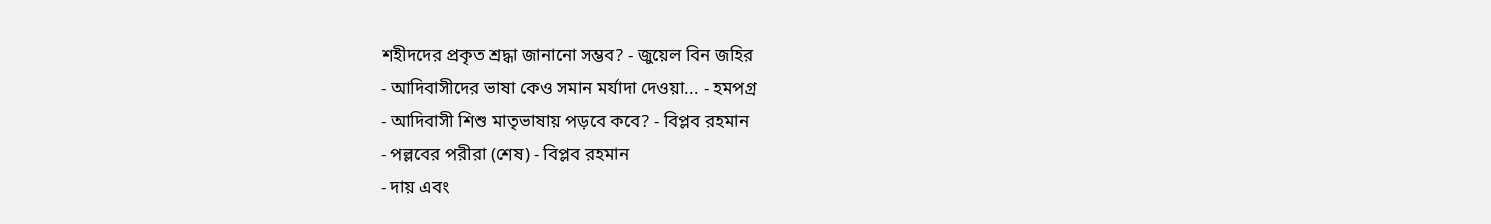শহীদদের প্রকৃত শ্রদ্ধা জানানো সম্ভব? - জুয়েল বিন জহির
- আদিবাসীদের ভাষা কেও সমান মর্যাদা দেওয়া... - হমপগ্র
- আদিবাসী শিশু মাতৃভাষায় পড়বে কবে? - বিপ্লব রহমান
- পল্লবের পরীরা (শেষ) - বিপ্লব রহমান
- দায় এবং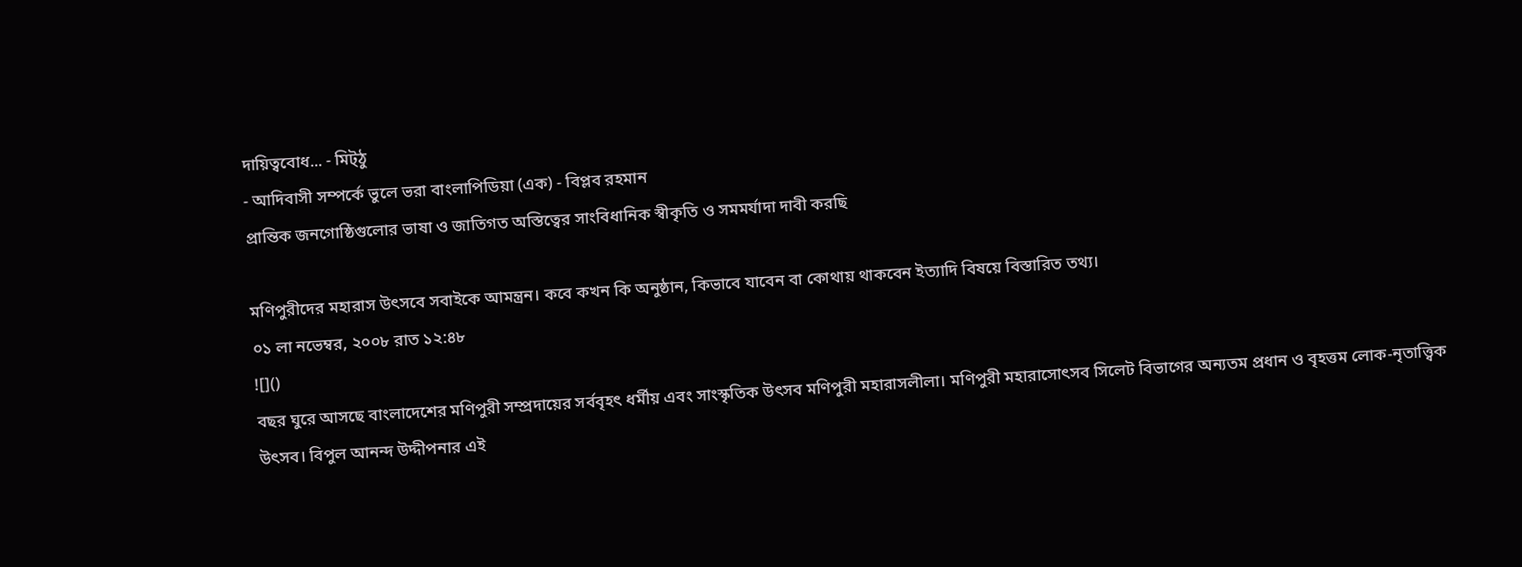দায়িত্ববোধ... - মিট্ঠু
- আদিবাসী সম্পর্কে ভুলে ভরা বাংলাপিডিয়া (এক) - বিপ্লব রহমান
প্রান্তিক জনগোষ্ঠিগুলোর ভাষা ও জাতিগত অস্তিত্বের সাংবিধানিক স্বীকৃতি ও সমমর্যাদা দাবী করছি

মণিপুরীদের মহারাস উৎসবে সবাইকে আমন্ত্রন। কবে কখন কি অনুষ্ঠান, কিভাবে যাবেন বা কোথায় থাকবেন ইত্যাদি বিষয়ে বিস্তারিত তথ্য।
০১ লা নভেম্বর, ২০০৮ রাত ১২:৪৮
![]()
বছর ঘুরে আসছে বাংলাদেশের মণিপুরী সম্প্রদায়ের সর্ববৃহৎ ধর্মীয় এবং সাংস্কৃতিক উৎসব মণিপুরী মহারাসলীলা। মণিপুরী মহারাসোৎসব সিলেট বিভাগের অন্যতম প্রধান ও বৃহত্তম লোক-নৃতাত্ত্বিক উৎসব। বিপুল আনন্দ উদ্দীপনার এই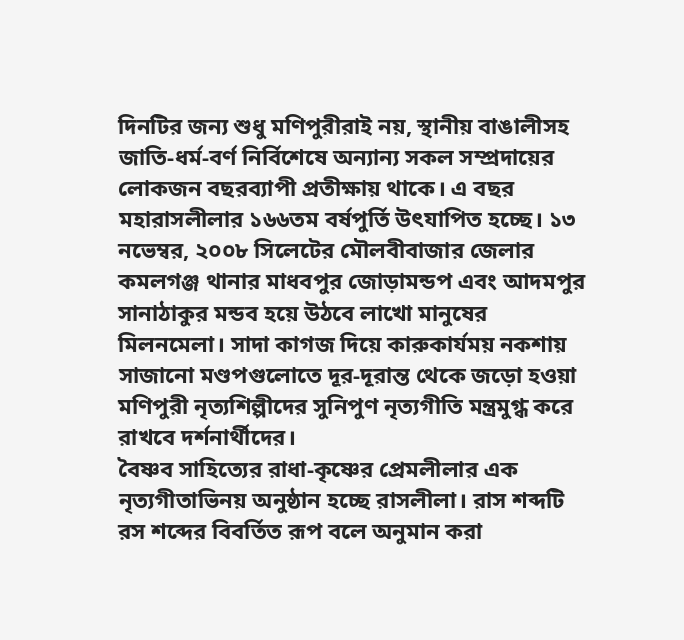দিনটির জন্য শুধু মণিপুরীরাই নয়, স্থানীয় বাঙালীসহ জাতি-ধর্ম-বর্ণ নির্বিশেষে অন্যান্য সকল সম্প্রদায়ের লোকজন বছরব্যাপী প্রতীক্ষায় থাকে। এ বছর মহারাসলীলার ১৬৬তম বর্ষপুর্তি উৎযাপিত হচ্ছে। ১৩ নভেম্বর, ২০০৮ সিলেটের মৌলবীবাজার জেলার কমলগঞ্জ থানার মাধবপুর জোড়ামন্ডপ এবং আদমপুর সানাঠাকুর মন্ডব হয়ে উঠবে লাখো মানুষের মিলনমেলা। সাদা কাগজ দিয়ে কারুকার্যময় নকশায় সাজানো মণ্ডপগুলোতে দূর-দূরান্ত থেকে জড়ো হওয়া মণিপুরী নৃত্যশিল্পীদের সুনিপুণ নৃত্যগীতি মন্ত্রমুগ্ধ করে রাখবে দর্শনার্থীদের।
বৈষ্ণব সাহিত্যের রাধা-কৃষ্ণের প্রেমলীলার এক নৃত্যগীতাভিনয় অনুষ্ঠান হচ্ছে রাসলীলা। রাস শব্দটি রস শব্দের বিবর্তিত রূপ বলে অনুমান করা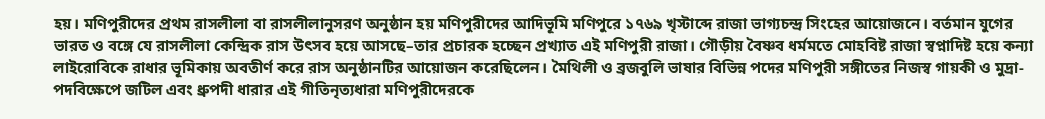হয়। মণিপুরীদের প্রথম রাসলীলা বা রাসলীলানুসরণ অনুষ্ঠান হয় মণিপুরীদের আদিভূমি মণিপুরে ১৭৬৯ খৃস্টাব্দে রাজা ভাগ্যচন্দ্র সিংহের আয়োজনে। বর্তমান যুগের ভারত ও বঙ্গে যে রাসলীলা কেন্দ্রিক রাস উৎসব হয়ে আসছে–তার প্রচারক হচ্ছেন প্রখ্যাত এই মণিপুরী রাজা। গৌড়ীয় বৈষ্ণব ধর্মমতে মোহবিষ্ট রাজা স্বপ্নাদিষ্ট হয়ে কন্যা লাইরোবিকে রাধার ভূমিকায় অবতীর্ণ করে রাস অনুষ্ঠানটির আয়োজন করেছিলেন। মৈথিলী ও ব্রজবুলি ভাষার বিভিন্ন পদের মণিপুরী সঙ্গীতের নিজস্ব গায়কী ও মুদ্রা-পদবিক্ষেপে জটিল এবং ধ্রুপদী ধারার এই গীতিনৃত্যধারা মণিপুরীদেরকে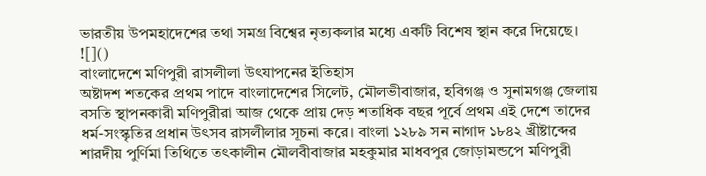ভারতীয় উপমহাদেশের তথা সমগ্র বিশ্বের নৃত্যকলার মধ্যে একটি বিশেষ স্থান করে দিয়েছে।
![]()
বাংলাদেশে মণিপুরী রাসলীলা উৎযাপনের ইতিহাস
অষ্টাদশ শতকের প্রথম পাদে বাংলাদেশের সিলেট, মৌলভীবাজার, হবিগঞ্জ ও সুনামগঞ্জ জেলায় বসতি স্থাপনকারী মণিপুরীরা আজ থেকে প্রায় দেড় শতাধিক বছর পূর্বে প্রথম এই দেশে তাদের ধর্ম-সংস্কৃতির প্রধান উৎসব রাসলীলার সূচনা করে। বাংলা ১২৮৯ সন নাগাদ ১৮৪২ খ্রীষ্টাব্দের শারদীয় পুর্ণিমা তিথিতে তৎকালীন মৌলবীবাজার মহকুমার মাধবপুর জোড়ামন্ডপে মণিপুরী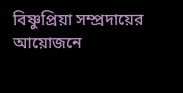বিষ্ণুপ্রিয়া সম্প্রদায়ের আয়োজনে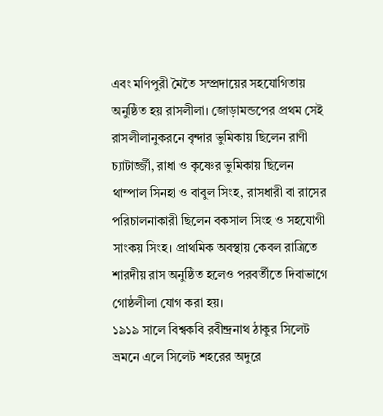এবং মণিপুরী মৈতৈ সম্প্রদায়ের সহযোগিতায় অনুষ্ঠিত হয় রাসলীলা। জোড়ামন্ডপের প্রথম সেই রাসলীলানুকরনে বৃন্দার ভুমিকায় ছিলেন রাণী চ্যাটার্জ্জী, রাধা ও কৃষ্ণের ভুমিকায় ছিলেন থাম্পাল সিনহা ও বাবুল সিংহ, রাসধারী বা রাসের পরিচালনাকারী ছিলেন বকসাল সিংহ ও সহযোগী সাংকয় সিংহ। প্রাথমিক অবস্থায় কেবল রাত্রিতে শারদীয় রাস অনুষ্ঠিত হলেও পরবর্তীতে দিবাভাগে গোষ্ঠলীলা যোগ করা হয়।
১৯১৯ সালে বিশ্বকবি রবীন্দ্রনাথ ঠাকুর সিলেট ভ্রমনে এলে সিলেট শহরের অদুরে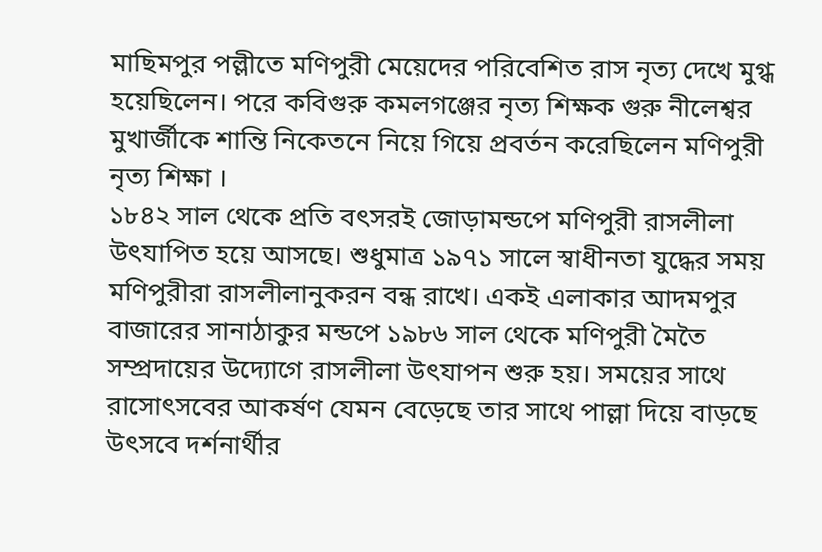মাছিমপুর পল্লীতে মণিপুরী মেয়েদের পরিবেশিত রাস নৃত্য দেখে মুগ্ধ হয়েছিলেন। পরে কবিগুরু কমলগঞ্জের নৃত্য শিক্ষক গুরু নীলেশ্বর মুখার্জীকে শান্তি নিকেতনে নিয়ে গিয়ে প্রবর্তন করেছিলেন মণিপুরী নৃত্য শিক্ষা ।
১৮৪২ সাল থেকে প্রতি বৎসরই জোড়ামন্ডপে মণিপুরী রাসলীলা উৎযাপিত হয়ে আসছে। শুধুমাত্র ১৯৭১ সালে স্বাধীনতা যুদ্ধের সময় মণিপুরীরা রাসলীলানুকরন বন্ধ রাখে। একই এলাকার আদমপুর বাজারের সানাঠাকুর মন্ডপে ১৯৮৬ সাল থেকে মণিপুরী মৈতৈ সম্প্রদায়ের উদ্যোগে রাসলীলা উৎযাপন শুরু হয়। সময়ের সাথে রাসোৎসবের আকর্ষণ যেমন বেড়েছে তার সাথে পাল্লা দিয়ে বাড়ছে উৎসবে দর্শনার্থীর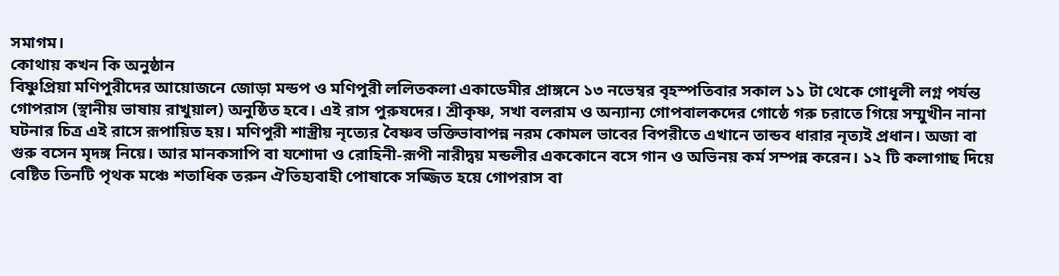সমাগম।
কোথায় কখন কি অনুষ্ঠান
বিষ্ণুপ্রিয়া মণিপুরীদের আয়োজনে জোড়া মন্ডপ ও মণিপুরী ললিতকলা একাডেমীর প্রাঙ্গনে ১৩ নভেম্বর বৃহস্পতিবার সকাল ১১ টা থেকে গোধূলী লগ্ন পর্যন্ত গোপরাস (স্থানীয় ভাষায় রাখুয়াল) অনুষ্ঠিত হবে। এই রাস পুরুষদের। শ্রীকৃষ্ণ, সখা বলরাম ও অন্যান্য গোপবালকদের গোষ্ঠে গরু চরাতে গিয়ে সম্মুখীন নানা ঘটনার চিত্র এই রাসে রূপায়িত হয়। মণিপুরী শাস্ত্রীয় নৃত্যের বৈষ্ণব ভক্তিভাবাপন্ন নরম কোমল ভাবের বিপরীতে এখানে তান্ডব ধারার নৃত্যই প্রধান। অজা বা গুরু বসেন মৃদঙ্গ নিয়ে। আর মানকসাপি বা যশোদা ও রোহিনী-রূপী নারীদ্বয় মন্ডলীর এককোনে বসে গান ও অভিনয় কর্ম সম্পন্ন করেন। ১২ টি কলাগাছ দিয়ে বেষ্টিত তিনটি পৃথক মঞ্চে শতাধিক তরুন ঐতিহ্যবাহী পোষাকে সজ্জিত হয়ে গোপরাস বা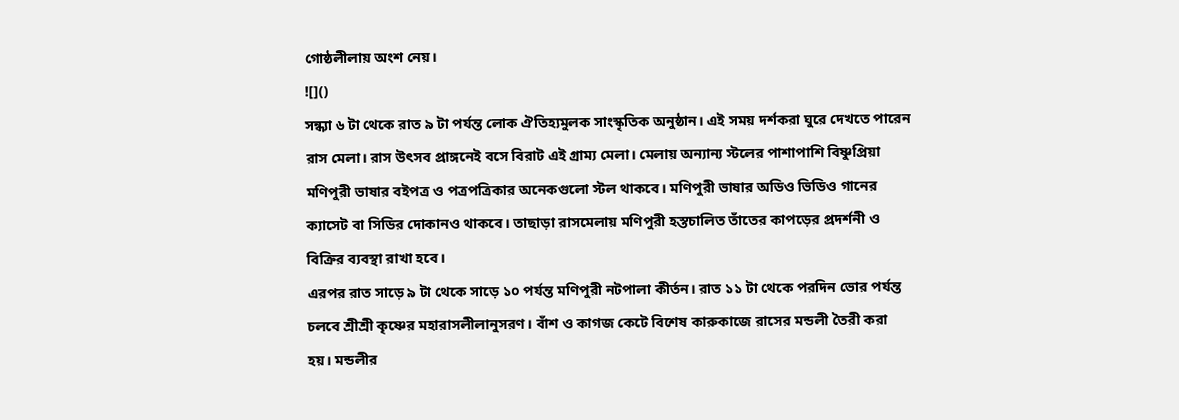গোষ্ঠলীলায় অংশ নেয়।
![]()
সন্ধ্যা ৬ টা থেকে রাত ৯ টা পর্যন্ত লোক ঐতিহ্যমুলক সাংস্কৃতিক অনুষ্ঠান। এই সময় দর্শকরা ঘুরে দেখতে পারেন রাস মেলা। রাস উৎসব প্রাঙ্গনেই বসে বিরাট এই গ্রাম্য মেলা। মেলায় অন্যান্য স্টলের পাশাপাশি বিষ্ণুপ্রিয়া মণিপুরী ভাষার বইপত্র ও পত্রপত্রিকার অনেকগুলো স্টল থাকবে। মণিপুরী ভাষার অডিও ভিডিও গানের ক্যাসেট বা সিডির দোকানও থাকবে। তাছাড়া রাসমেলায় মণিপুরী হস্তচালিত তাঁতের কাপড়ের প্রদর্শনী ও বিক্রির ব্যবস্থা রাখা হবে।
এরপর রাত সাড়ে ৯ টা থেকে সাড়ে ১০ পর্যন্ত মণিপুরী নটপালা কীর্তন। রাত ১১ টা থেকে পরদিন ভোর পর্যন্ত চলবে শ্রীশ্রী কৃষ্ণের মহারাসলীলানুসরণ। বাঁশ ও কাগজ কেটে বিশেষ কারুকাজে রাসের মন্ডলী তৈরী করা হয়। মন্ডলীর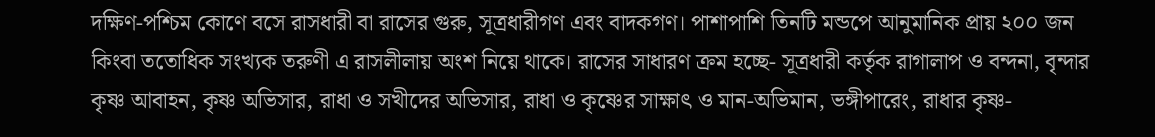দক্ষিণ-পশ্চিম কোণে বসে রাসধারী বা রাসের গুরু, সূত্রধারীগণ এবং বাদকগণ। পাশাপাশি তিনটি মন্ডপে আনুমানিক প্রায় ২০০ জন কিংবা ততোধিক সংখ্যক তরুণী এ রাসলীলায় অংশ নিয়ে থাকে। রাসের সাধারণ ক্রম হচ্ছে- সূত্রধারী কর্তৃক রাগালাপ ও বন্দনা, বৃন্দার কৃষ্ণ আবাহন, কৃষ্ণ অভিসার, রাধা ও সখীদের অভিসার, রাধা ও কৃষ্ণের সাক্ষাৎ ও মান-অভিমান, ভঙ্গীপারেং, রাধার কৃষ্ণ-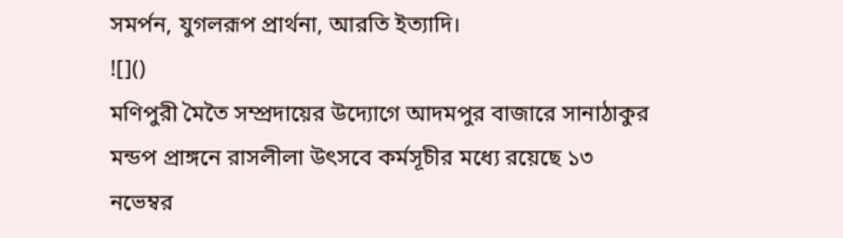সমর্পন, যুগলরূপ প্রার্থনা, আরতি ইত্যাদি।
![]()
মণিপুরী মৈতৈ সম্প্রদায়ের উদ্যোগে আদমপুর বাজারে সানাঠাকুর মন্ডপ প্রাঙ্গনে রাসলীলা উৎসবে কর্মসূচীর মধ্যে রয়েছে ১৩ নভেম্বর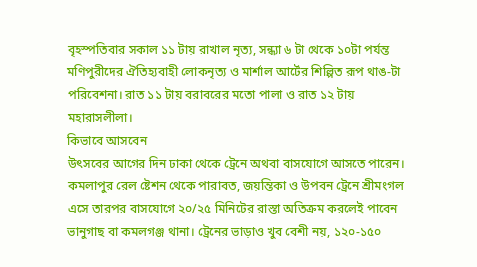বৃহস্পতিবার সকাল ১১ টায় রাখাল নৃত্য, সন্ধ্যা ৬ টা থেকে ১০টা পর্যন্ত মণিপুরীদের ঐতিহ্যবাহী লোকনৃত্য ও মার্শাল আর্টের শিল্পিত রূপ থাঙ-টা পরিবেশনা। রাত ১১ টায় বরাবরের মতো পালা ও রাত ১২ টায় মহারাসলীলা।
কিভাবে আসবেন
উৎসবের আগের দিন ঢাকা থেকে ট্রেনে অথবা বাসযোগে আসতে পারেন। কমলাপুর রেল ষ্টেশন থেকে পারাবত, জয়ন্তিকা ও উপবন ট্রেনে শ্রীমংগল এসে তারপর বাসযোগে ২০/২৫ মিনিটের রাস্তা অতিক্রম করলেই পাবেন ভানুগাছ বা কমলগঞ্জ থানা। ট্রেনের ভাড়াও খুব বেশী নয়, ১২০-১৫০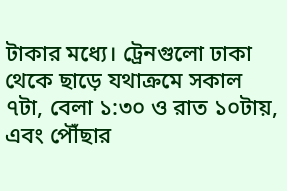টাকার মধ্যে। ট্রেনগুলো ঢাকা থেকে ছাড়ে যথাক্রমে সকাল ৭টা, বেলা ১:৩০ ও রাত ১০টায়, এবং পৌঁছার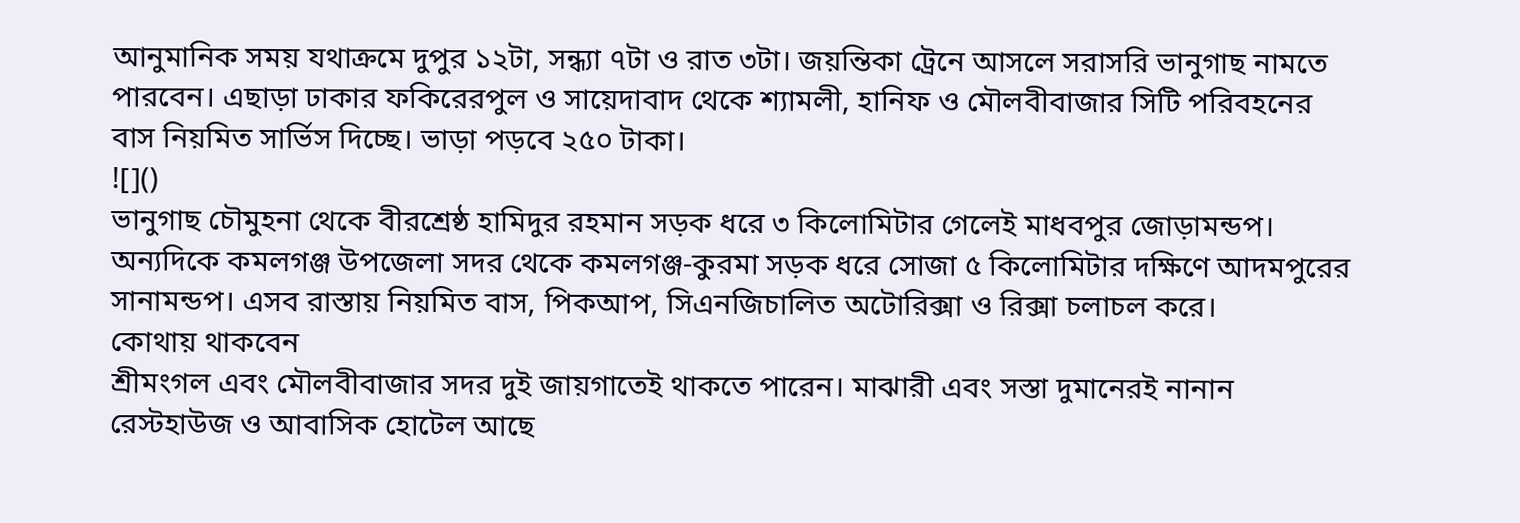আনুমানিক সময় যথাক্রমে দুপুর ১২টা, সন্ধ্যা ৭টা ও রাত ৩টা। জয়ন্তিকা ট্রেনে আসলে সরাসরি ভানুগাছ নামতে পারবেন। এছাড়া ঢাকার ফকিরেরপুল ও সায়েদাবাদ থেকে শ্যামলী, হানিফ ও মৌলবীবাজার সিটি পরিবহনের বাস নিয়মিত সার্ভিস দিচ্ছে। ভাড়া পড়বে ২৫০ টাকা।
![]()
ভানুগাছ চৌমুহনা থেকে বীরশ্রেষ্ঠ হামিদুর রহমান সড়ক ধরে ৩ কিলোমিটার গেলেই মাধবপুর জোড়ামন্ডপ। অন্যদিকে কমলগঞ্জ উপজেলা সদর থেকে কমলগঞ্জ-কুরমা সড়ক ধরে সোজা ৫ কিলোমিটার দক্ষিণে আদমপুরের সানামন্ডপ। এসব রাস্তায় নিয়মিত বাস, পিকআপ, সিএনজিচালিত অটোরিক্সা ও রিক্সা চলাচল করে।
কোথায় থাকবেন
শ্রীমংগল এবং মৌলবীবাজার সদর দুই জায়গাতেই থাকতে পারেন। মাঝারী এবং সস্তা দুমানেরই নানান রেস্টহাউজ ও আবাসিক হোটেল আছে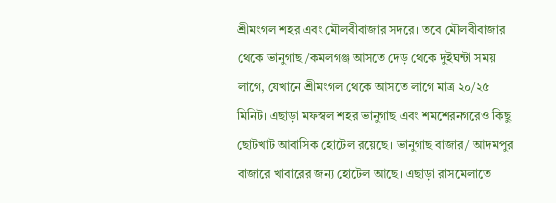শ্রীমংগল শহর এবং মৌলবীবাজার সদরে। তবে মৌলবীবাজার থেকে ভানুগাছ/কমলগঞ্জ আসতে দেড় থেকে দুইঘন্টা সময় লাগে, যেখানে শ্রীমংগল থেকে আসতে লাগে মাত্র ২০/২৫ মিনিট। এছাড়া মফস্বল শহর ভানুগাছ এবং শমশেরনগরেও কিছু ছোটখাট আবাসিক হোটেল রয়েছে। ভানুগাছ বাজার/ আদমপুর বাজারে খাবারের জন্য হোটেল আছে। এছাড়া রাসমেলাতে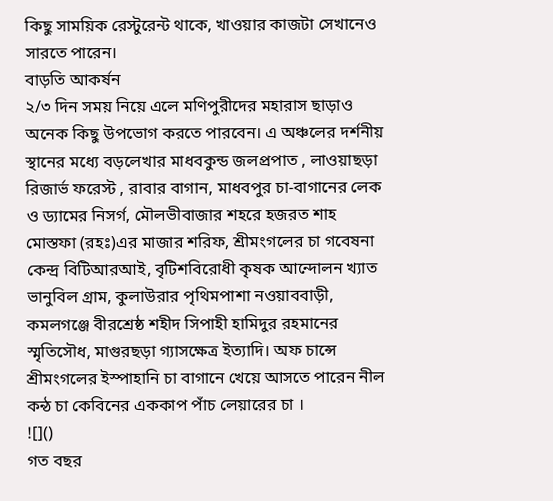কিছু সাময়িক রেস্টুরেন্ট থাকে, খাওয়ার কাজটা সেখানেও সারতে পারেন।
বাড়তি আকর্ষন
২/৩ দিন সময় নিয়ে এলে মণিপুরীদের মহারাস ছাড়াও অনেক কিছু উপভোগ করতে পারবেন। এ অঞ্চলের দর্শনীয় স্থানের মধ্যে বড়লেখার মাধবকুন্ড জলপ্রপাত , লাওয়াছড়া রিজার্ভ ফরেস্ট , রাবার বাগান, মাধবপুর চা-বাগানের লেক ও ড্যামের নিসর্গ, মৌলভীবাজার শহরে হজরত শাহ মোস্তফা (রহঃ)এর মাজার শরিফ, শ্রীমংগলের চা গবেষনা কেন্দ্র বিটিআরআই, বৃটিশবিরোধী কৃষক আন্দোলন খ্যাত ভানুবিল গ্রাম, কুলাউরার পৃথিমপাশা নওয়াববাড়ী, কমলগঞ্জে বীরশ্রেষ্ঠ শহীদ সিপাহী হামিদুর রহমানের স্মৃতিসৌধ, মাগুরছড়া গ্যাসক্ষেত্র ইত্যাদি। অফ চান্সে শ্রীমংগলের ইস্পাহানি চা বাগানে খেয়ে আসতে পারেন নীল কন্ঠ চা কেবিনের এককাপ পাঁচ লেয়ারের চা ।
![]()
গত বছর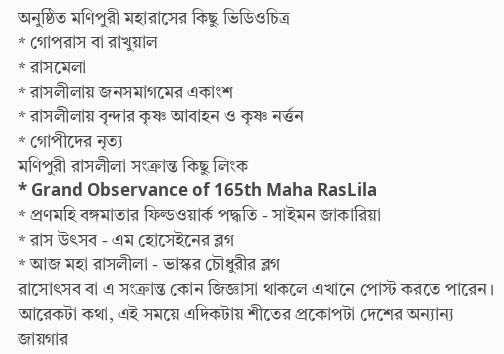অনুষ্ঠিত মণিপুরী মহারাসের কিছু ভিডিওচিত্র
* গোপরাস বা রাখুয়াল
* রাসমেলা
* রাসলীলায় জনসমাগমের একাংশ
* রাসলীলায় বৃন্দার কৃষ্ণ আবাহন ও কৃষ্ণ নর্ত্তন
* গোপীদের নৃত্য
মণিপুরী রাসলীলা সংক্রান্ত কিছু লিংক
* Grand Observance of 165th Maha RasLila
* প্রণমহি বঙ্গমাতার ফিল্ডওয়ার্ক পদ্ধতি - সাইমন জাকারিয়া
* রাস উৎসব - এম হোসেইনের ব্লগ
* আজ মহা রাসলীলা - ভাস্কর চৌধুরীর ব্লগ
রাসোৎসব বা এ সংক্রান্ত কোন জিজ্ঞাসা থাকলে এখানে পোস্ট করতে পারেন। আরেকটা কথা, এই সময়ে এদিকটায় শীতের প্রকোপটা দেশের অন্যান্য জায়গার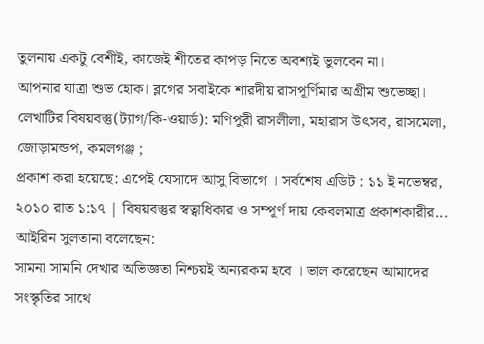তুলনায় একটু বেশীই, কাজেই শীতের কাপড় নিতে অবশ্যই ভুলবেন না।
আপনার যাত্রা শুভ হোক। ব্লগের সবাইকে শারদীয় রাসপূর্ণিমার অগ্রীম শুভেচ্ছা।
লেখাটির বিষয়বস্তু(ট্যাগ/কি-ওয়ার্ড): মণিপুরী রাসলীলা, মহারাস উৎসব, রাসমেলা, জোড়ামন্ডপ, কমলগঞ্জ ;
প্রকাশ করা হয়েছে: এপেই যেসাদে আসু বিভাগে । সর্বশেষ এডিট : ১১ ই নভেম্বর, ২০১০ রাত ১:১৭ | বিষয়বস্তুর স্বত্বাধিকার ও সম্পূর্ণ দায় কেবলমাত্র প্রকাশকারীর...
আইরিন সুলতানা বলেছেন:
সামনা সামনি দেখার অভিজ্ঞতা নিশ্চয়ই অন্যরকম হবে । ভাল করেছেন আমাদের সংস্কৃতির সাথে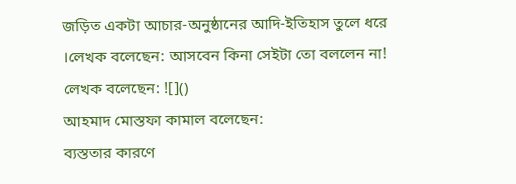জড়িত একটা আচার-অনুষ্ঠানের আদি-ইতিহাস তুলে ধরে ।লেখক বলেছেন: আসবেন কিনা সেইটা তো বললেন না!
লেখক বলেছেন: ![]()
আহমাদ মোস্তফা কামাল বলেছেন:
ব্যস্ততার কারণে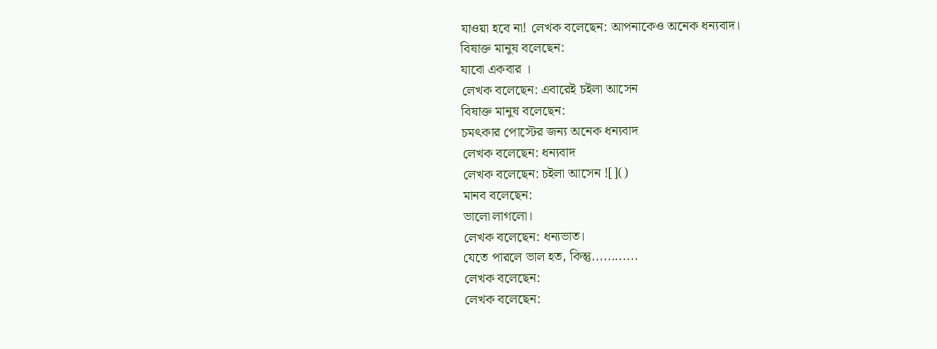যাওয়া হবে না! লেখক বলেছেন: আপনাকেও অনেক ধন্যবাদ।
বিষাক্ত মানুষ বলেছেন:
যাবো একবার ।
লেখক বলেছেন: এবারেই চইলা আসেন
বিষাক্ত মানুষ বলেছেন:
চমৎকার পোস্টের জন্য অনেক ধন্যবাদ
লেখক বলেছেন: ধন্যবাদ
লেখক বলেছেন: চইলা আসেন ![]()
মানব বলেছেন:
ভালো লাগলো।
লেখক বলেছেন: ধন্যভাত।
যেতে পারলে ভাল হত, কিন্তু............
লেখক বলেছেন:
লেখক বলেছেন: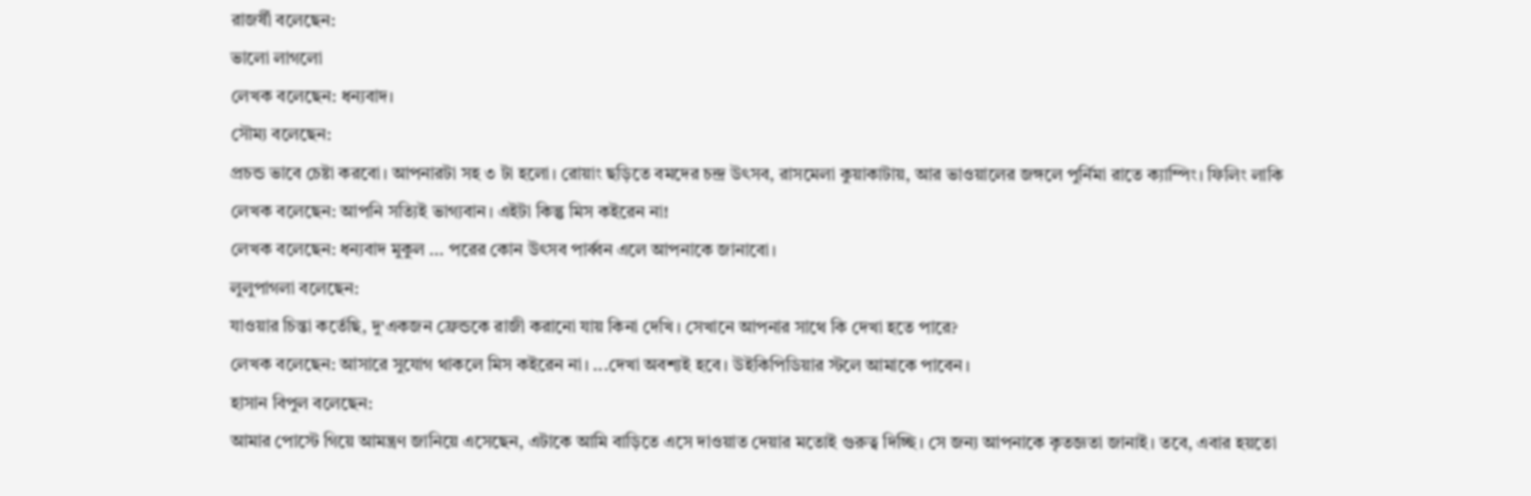রাজর্ষী বলেছেন:
ভালো লাগলো
লেখক বলেছেন: ধন্যবাদ।
সৌম্য বলেছেন:
প্রচন্ড ভাবে চেষ্টা করবো। আপনারটা সহ ৩ টা হলো। রোয়াং ছড়িতে বমদের চন্দ্র উৎসব, রাসমেলা কুয়াকাটায়, আর ভাওয়ালের জঙ্গলে পুর্নিমা রাতে ক্যাম্পিং। ফিলিং লাকি
লেখক বলেছেন: আপনি সত্যিই ভাগ্যবান। এইটা কিন্তু মিস কইরেন না!
লেখক বলেছেন: ধন্যবাদ মুকুল ... পরের কোন উৎসব পার্ব্বন এলে আপনাকে জানাবো।
লুলুপাগলা বলেছেন:
যাওয়ার চিন্তা কর্তেছি, দু'একজন ফ্রেন্ডকে রাজী করানো যায় কিনা দেখি। সেখানে আপনার সাথে কি দেখা হতে পারে?
লেখক বলেছেন: আসারে সুযোগ থাকলে মিস কইরেন না। ...দেখা অবশ্যই হবে। উইকিপিডিয়ার স্টলে আমাকে পাবেন।
হাসান বিপুল বলেছেন:
আমার পোস্টে গিয়ে আমন্ত্রণ জানিয়ে এসেছেন, এটাকে আমি বাড়িতে এসে দাওয়াত দেয়ার মতোই গুরুত্ব দিচ্ছি। সে জন্য আপনাকে কৃতজ্ঞতা জানাই। তবে, এবার হয়তো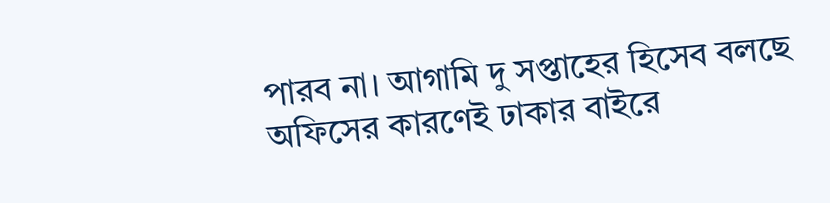পারব না। আগামি দু সপ্তাহের হিসেব বলছে অফিসের কারণেই ঢাকার বাইরে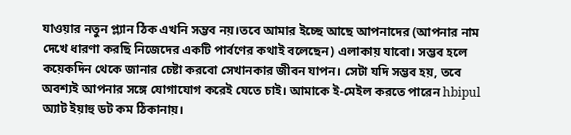যাওয়ার নতুন প্ল্যান ঠিক এখনি সম্ভব নয়।তবে আমার ইচ্ছে আছে আপনাদের (আপনার নাম দেখে ধারণা করছি নিজেদের একটি পার্বণের কথাই বলেছেন) এলাকায় যাবো। সম্ভব হলে কয়েকদিন থেকে জানার চেষ্টা করবো সেখানকার জীবন যাপন। সেটা যদি সম্ভব হয়, তবে অবশ্যই আপনার সঙ্গে যোগাযোগ করেই যেতে চাই। আমাকে ই-মেইল করতে পারেন hbipul অ্যাট ইয়াহু ডট কম ঠিকানায়।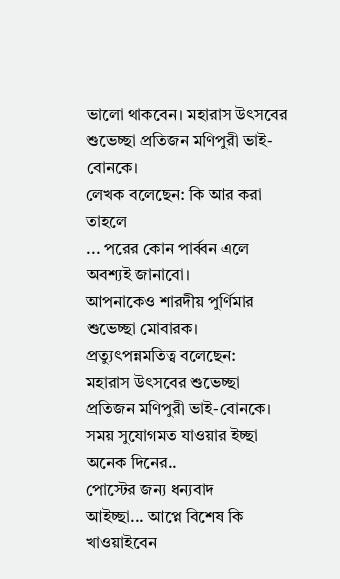ভালো থাকবেন। মহারাস উৎসবের শুভেচ্ছা প্রতিজন মণিপুরী ভাই-বোনকে।
লেখক বলেছেন: কি আর করা তাহলে
... পরের কোন পার্ব্বন এলে অবশ্যই জানাবো।
আপনাকেও শারদীয় পুর্ণিমার শুভেচ্ছা মোবারক।
প্রত্যুৎপন্নমতিত্ব বলেছেন:
মহারাস উৎসবের শুভেচ্ছা প্রতিজন মণিপুরী ভাই-বোনকে। সময় সুযোগমত যাওয়ার ইচ্ছা অনেক দিনের..
পোস্টের জন্য ধন্যবাদ
আইচ্ছা... আপ্নে বিশেষ কি খাওয়াইবেন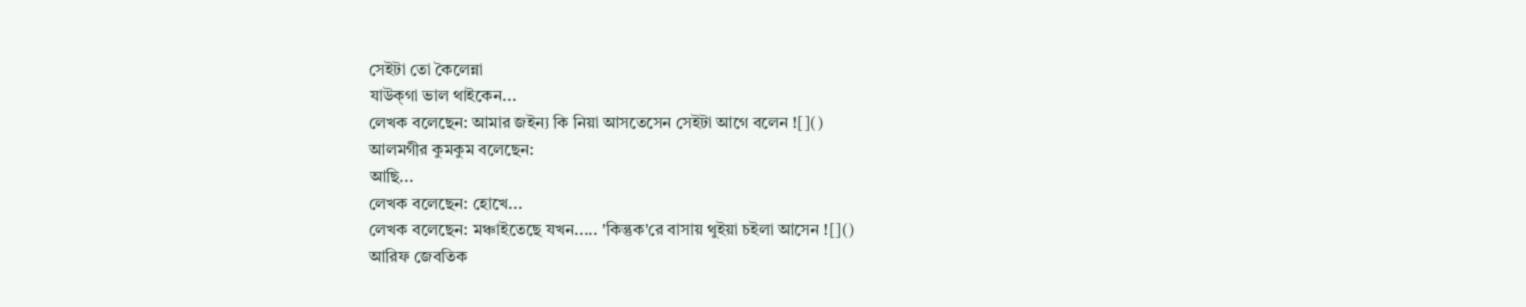সেইটা তো কৈলেন্না
যাউক্গা ভাল থাইকেন...
লেখক বলেছেন: আমার জইন্য কি নিয়া আসতেসেন সেইটা আগে বলেন ![]()
আলমগীর কুমকুম বলেছেন:
আছি...
লেখক বলেছেন: হোখে...
লেখক বলেছেন: মঞ্চাইতেছে যখন..... 'কিন্তুক'রে বাসায় থুইয়া চইলা আসেন ![]()
আরিফ জেবতিক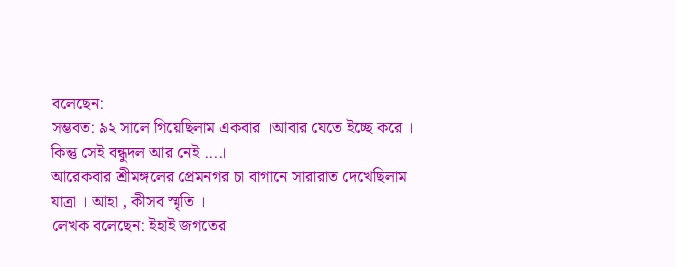বলেছেন:
সম্ভবত: ৯২ সালে গিয়েছিলাম একবার ।আবার যেতে ইচ্ছে করে । কিন্তু সেই বন্ধুদল আর নেই ....।
আরেকবার শ্রীমঙ্গলের প্রেমনগর চা বাগানে সারারাত দেখেছিলাম যাত্রা । আহা , কীসব স্মৃতি ।
লেখক বলেছেন: ইহাই জগতের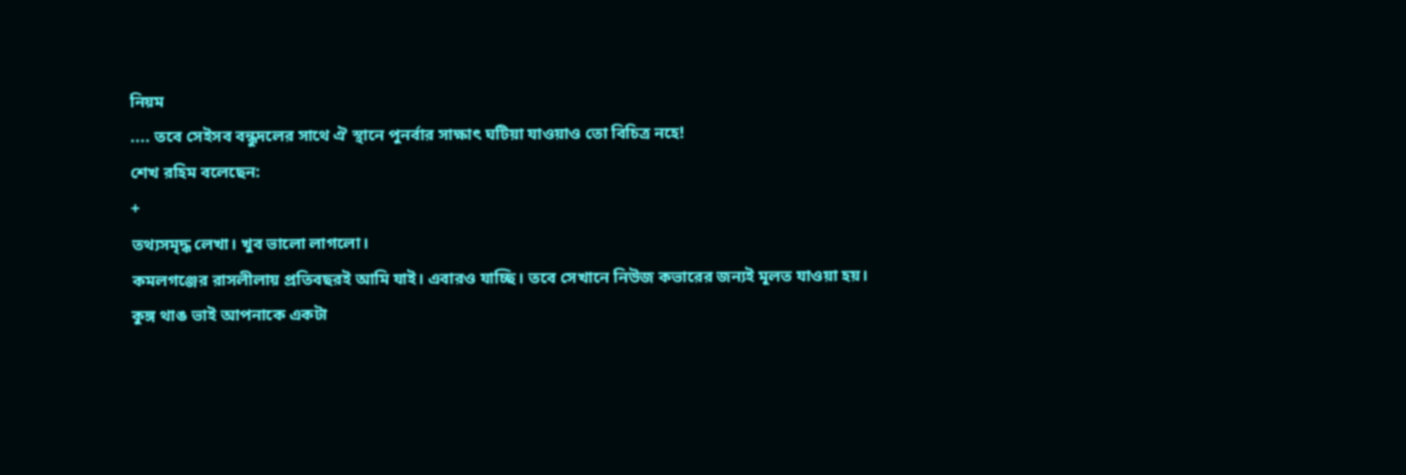নিয়ম
.... তবে সেইসব বন্ধুদলের সাথে ঐ স্থানে পুনর্বার সাক্ষাৎ ঘটিয়া যাওয়াও তো বিচিত্র নহে!
শেখ রহিম বলেছেন:
+
তথ্যসমৃদ্ধ লেখা। খুব ভালো লাগলো।
কমলগঞ্জের রাসলীলায় প্রতিবছরই আমি যাই। এবারও যাচ্ছি। তবে সেখানে নিউজ কভারের জন্যই মূলত যাওয়া হয়।
কুঙ্গ থাঙ ভাই আপনাকে একটা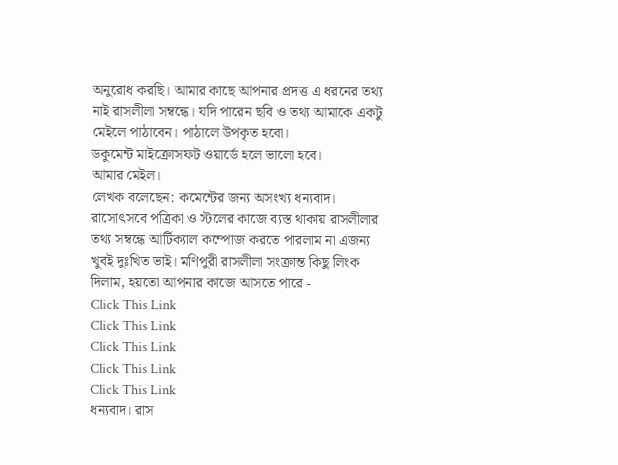অনুরোধ করছি। আমার কাছে আপনার প্রদত্ত এ ধরনের তথ্য নাই রাসলীলা সম্বন্ধে। যদি পারেন ছবি ও তথ্য আমাকে একটু মেইলে পাঠাবেন। পাঠালে উপকৃত হবো।
ডকুমেন্ট মাইক্রোসফট ওয়ার্ডে হলে ভালো হবে।
আমার মেইল।
লেখক বলেছেন: কমেন্টের জন্য অসংখ্য ধন্যবাদ।
রাসোৎসবে পত্রিকা ও স্টলের কাজে ব্যস্ত থাকায় রাসলীলার তথ্য সম্বন্ধে আর্টিক্যাল কম্পোজ করতে পারলাম না এজন্য খুবই দুঃখিত ভাই। মণিপুরী রাসলীলা সংক্রান্ত কিছু লিংক দিলাম, হয়তো আপনার কাজে আসতে পারে -
Click This Link
Click This Link
Click This Link
Click This Link
Click This Link
ধন্যবাদ। রাস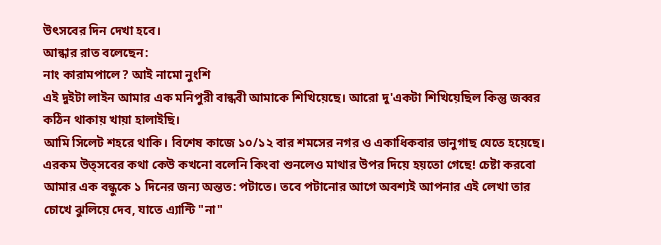উৎসবের দিন দেখা হবে।
আন্ধার রাত বলেছেন:
নাং কারামপালে? আই নামো নুংশি
এই দুইটা লাইন আমার এক মনিপুরী বান্ধবী আমাকে শিখিয়েছে। আরো দু'একটা শিখিয়েছিল কিন্তু জব্বর কঠিন থাকায় খায়া হালাইছি।
আমি সিলেট শহরে থাকি। বিশেষ কাজে ১০/১২ বার শমসের নগর ও একাধিকবার ভানুগাছ যেতে হয়েছে। এরকম উত্সবের কথা কেউ কখনো বলেনি কিংবা শুনলেও মাথার উপর দিয়ে হয়তো গেছে! চেষ্টা করবো আমার এক বন্ধুকে ১ দিনের জন্য অন্তত: পটাতে। তবে পটানোর আগে অবশ্যই আপনার এই লেখা তার চোখে ঝুলিয়ে দেব, যাতে এ্যান্টি "না"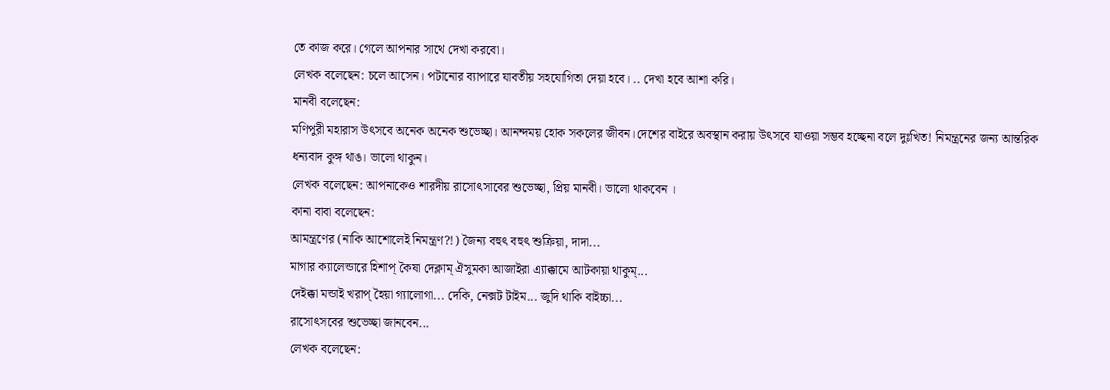তে কাজ করে। গেলে আপনার সাথে দেখা করবো।
লেখক বলেছেন: চলে আসেন। পটানোর ব্যাপারে যাবতীয় সহযোগিতা দেয়া হবে। .. দেখা হবে আশা করি।
মানবী বলেছেন:
মণিপুরী মহারাস উৎসবে অনেক অনেক শুভেচ্ছা। আনন্দময় হোক সকলের জীবন।দেশের বাইরে অবস্থান করায় উৎসবে যাওয়া সম্ভব হচ্ছেনা বলে দুঃখিত! নিমন্ত্রনের জন্য আন্তরিক ধন্যবাদ কুঙ্গ থাঙ। ভালো থাকুন।
লেখক বলেছেন: আপনাকেও শারদীয় রাসোৎসাবের শুভেচ্ছা, প্রিয় মানবী। ভালো থাকবেন ।
কানা বাবা বলেছেন:
আমন্ত্রণের (নাকি আশোলেই নিমন্ত্রণ?!) জৈন্য বহুৎ বহুৎ শুক্রিয়া, দাদা...
মাগার ক্যালেন্ডারে হিশাপ্ কৈষা দেক্লাম্ ঐসুমকা আজাইরা এ্যাক্কামে আটকায়া থাকুম্...
দেইক্কা মন্ডাই খরাপ্ হৈয়া গ্যালোগা... দেকি, নেক্সট টাইম... জুদি থাকি বাইচ্চা...
রাসোৎসবের শুভেচ্ছা জানবেন...
লেখক বলেছেন: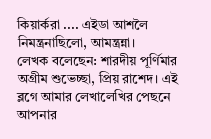কিয়ার্করা .... এইডা আশলৈ নিমন্ত্রনাছিলো, আমন্ত্রন্না।
লেখক বলেছেন: শারদীয় পূর্ণিমার অগ্রীম শুভেচ্ছা, প্রিয় রাশেদ। এই ব্লগে আমার লেখালেখির পেছনে আপনার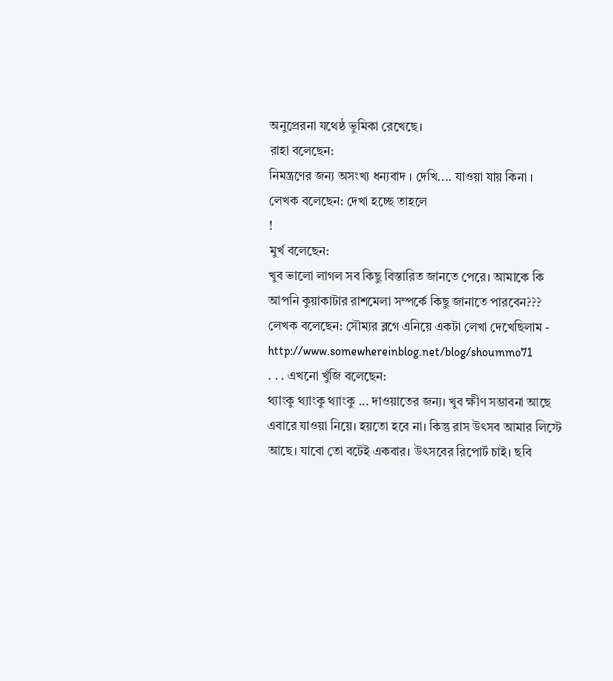অনুপ্রেরনা যথেষ্ঠ ভুমিকা রেখেছে।
রাহা বলেছেন:
নিমন্ত্রণের জন্য অসংখ্য ধন্যবাদ । দেখি.... যাওয়া যায় কিনা ।
লেখক বলেছেন: দেখা হচ্ছে তাহলে
!
মুর্খ বলেছেন:
খুব ভালো লাগল সব কিছু বিস্তারিত জানতে পেরে। আমাকে কি আপনি কুয়াকাটার রাশমেলা সম্পর্কে কিছু জানাতে পারবেন???
লেখক বলেছেন: সৌম্যর ব্লগে এনিয়ে একটা লেখা দেখেছিলাম -
http://www.somewhereinblog.net/blog/shoummo71
. . . এখনো খুঁজি বলেছেন:
থ্যাংকু থ্যাংকু থ্যাংকু ... দাওয়াতের জন্য। খুব ক্ষীণ সম্ভাবনা আছে এবারে যাওয়া নিয়ে। হয়তো হবে না। কিন্তু রাস উৎসব আমার লিস্টে আছে। যাবো তো বটেই একবার। উৎসবের রিপোর্ট চাই। ছবি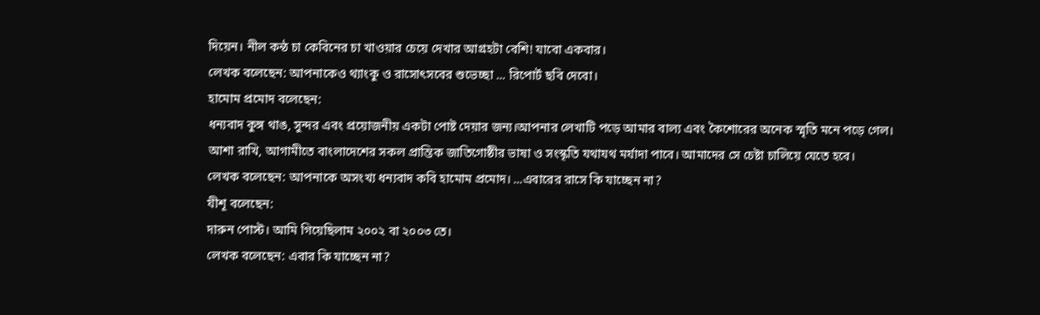দিয়েন। নীল কন্ঠ চা কেবিনের চা খাওয়ার চেয়ে দেখার আগ্রহটা বেশি! যাবো একবার।
লেখক বলেছেন: আপনাকেও থ্যাংকু ও রাসোৎসবের শুভেচ্ছা ... রিপোর্ট ছবি দেবো।
হামোম প্রমোদ বলেছেন:
ধন্যবাদ কুঙ্গ থাঙ, সুন্দর এবং প্রয়োজনীয় একটা পোষ্ট দেয়ার জন্য।আপনার লেখাটি পড়ে আমার বাল্য এবং কৈশোরের অনেক স্মৃতি মনে পড়ে গেল।
আশা রাখি, আগামীতে বাংলাদেশের সকল প্রান্তিক জাতিগোষ্ঠীর ভাষা ও সংস্কৃতি যথাযথ মর্যাদা পাবে। আমাদের সে চেষ্টা চালিয়ে যেতে হবে।
লেখক বলেছেন: আপনাকে অসংখ্য ধন্যবাদ কবি হামোম প্রমোদ। ...এবারের রাসে কি যাচ্ছেন না?
যীশূ বলেছেন:
দারুন পোস্ট। আমি গিয়েছিলাম ২০০২ বা ২০০৩ তে।
লেখক বলেছেন: এবার কি যাচ্ছেন না?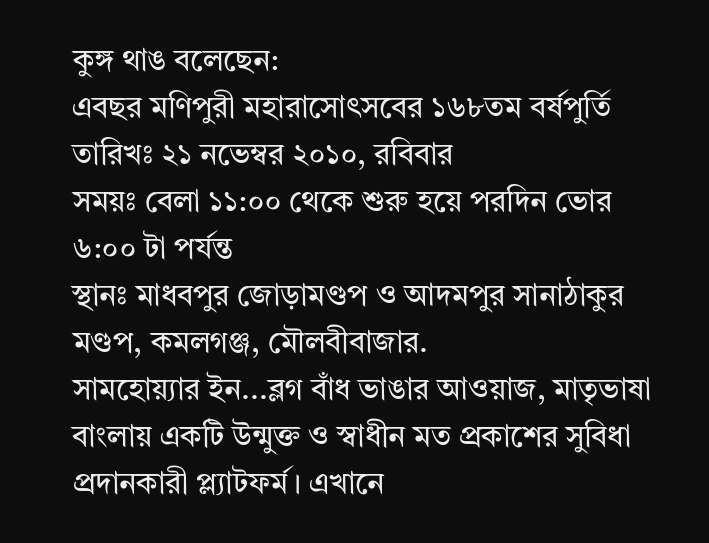কুঙ্গ থাঙ বলেছেন:
এবছর মণিপুরী মহারাসোৎসবের ১৬৮তম বর্ষপুর্তি
তারিখঃ ২১ নভেম্বর ২০১০, রবিবার
সময়ঃ বেলা ১১:০০ থেকে শুরু হয়ে পরদিন ভোর ৬:০০ টা পর্যন্ত
স্থানঃ মাধবপুর জোড়ামণ্ডপ ও আদমপুর সানাঠাকুর মণ্ডপ, কমলগঞ্জ, মৌলবীবাজার.
সামহোয়্যার ইন...ব্লগ বাঁধ ভাঙার আওয়াজ, মাতৃভাষা বাংলায় একটি উন্মুক্ত ও স্বাধীন মত প্রকাশের সুবিধা প্রদানকারী প্ল্যাটফর্ম। এখানে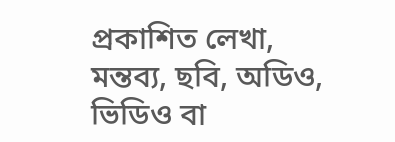প্রকাশিত লেখা, মন্তব্য, ছবি, অডিও, ভিডিও বা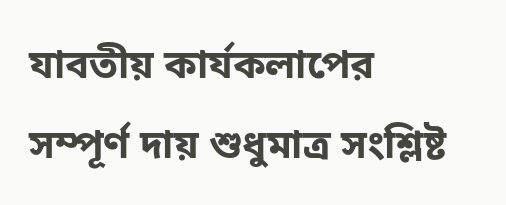যাবতীয় কার্যকলাপের সম্পূর্ণ দায় শুধুমাত্র সংশ্লিষ্ট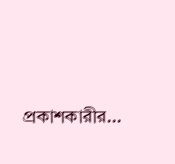প্রকাশকারীর...